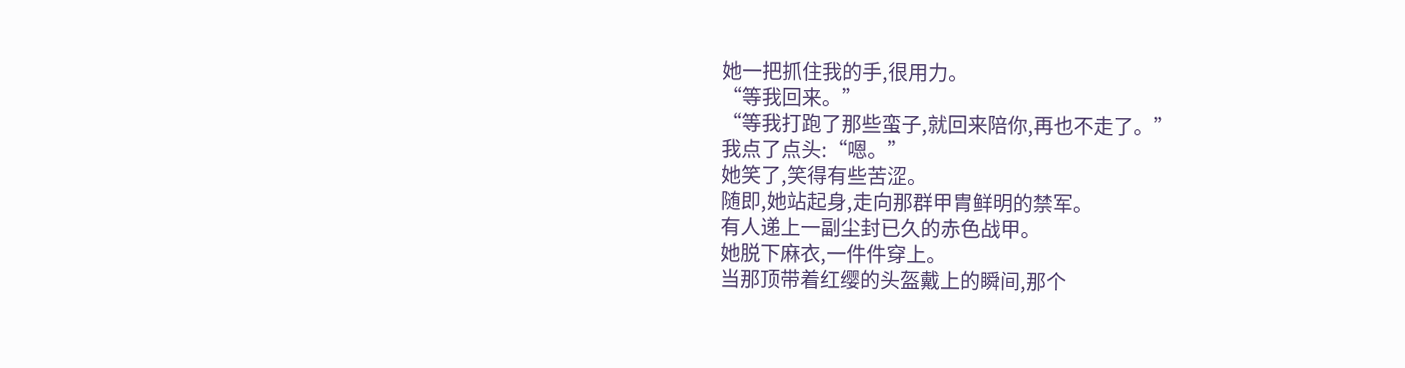她一把抓住我的手,很用力。
“等我回来。”
“等我打跑了那些蛮子,就回来陪你,再也不走了。”
我点了点头:“嗯。”
她笑了,笑得有些苦涩。
随即,她站起身,走向那群甲胄鲜明的禁军。
有人递上一副尘封已久的赤色战甲。
她脱下麻衣,一件件穿上。
当那顶带着红缨的头盔戴上的瞬间,那个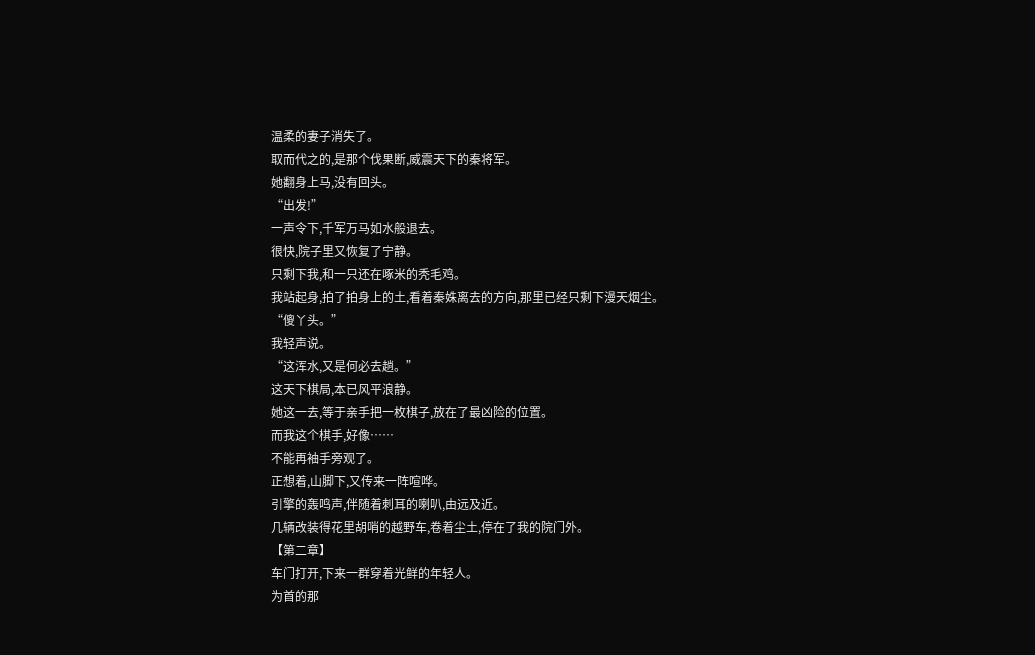温柔的妻子消失了。
取而代之的,是那个伐果断,威震天下的秦将军。
她翻身上马,没有回头。
“出发!”
一声令下,千军万马如水般退去。
很快,院子里又恢复了宁静。
只剩下我,和一只还在啄米的秃毛鸡。
我站起身,拍了拍身上的土,看着秦姝离去的方向,那里已经只剩下漫天烟尘。
“傻丫头。”
我轻声说。
“这浑水,又是何必去趟。”
这天下棋局,本已风平浪静。
她这一去,等于亲手把一枚棋子,放在了最凶险的位置。
而我这个棋手,好像……
不能再袖手旁观了。
正想着,山脚下,又传来一阵喧哗。
引擎的轰鸣声,伴随着刺耳的喇叭,由远及近。
几辆改装得花里胡哨的越野车,卷着尘土,停在了我的院门外。
【第二章】
车门打开,下来一群穿着光鲜的年轻人。
为首的那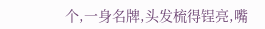个,一身名牌,头发梳得锃亮,嘴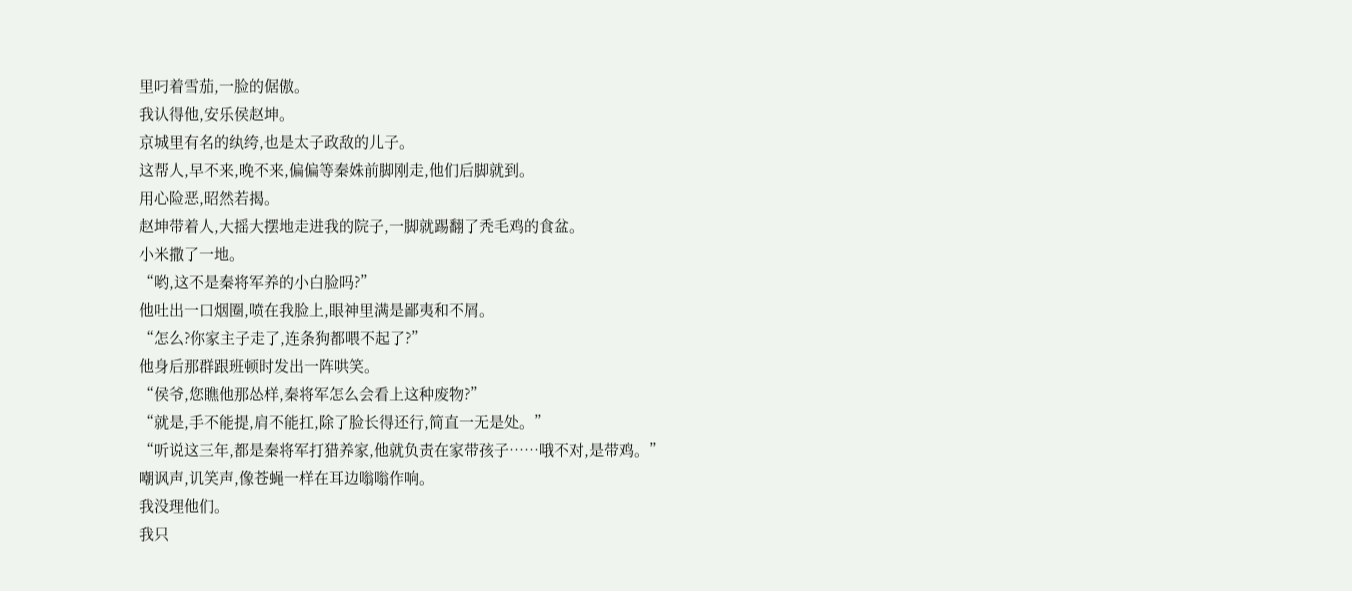里叼着雪茄,一脸的倨傲。
我认得他,安乐侯赵坤。
京城里有名的纨绔,也是太子政敌的儿子。
这帮人,早不来,晚不来,偏偏等秦姝前脚刚走,他们后脚就到。
用心险恶,昭然若揭。
赵坤带着人,大摇大摆地走进我的院子,一脚就踢翻了秃毛鸡的食盆。
小米撒了一地。
“哟,这不是秦将军养的小白脸吗?”
他吐出一口烟圈,喷在我脸上,眼神里满是鄙夷和不屑。
“怎么?你家主子走了,连条狗都喂不起了?”
他身后那群跟班顿时发出一阵哄笑。
“侯爷,您瞧他那怂样,秦将军怎么会看上这种废物?”
“就是,手不能提,肩不能扛,除了脸长得还行,简直一无是处。”
“听说这三年,都是秦将军打猎养家,他就负责在家带孩子……哦不对,是带鸡。”
嘲讽声,讥笑声,像苍蝇一样在耳边嗡嗡作响。
我没理他们。
我只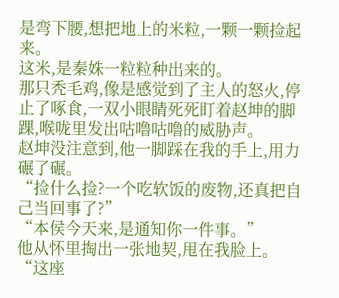是弯下腰,想把地上的米粒,一颗一颗捡起来。
这米,是秦姝一粒粒种出来的。
那只秃毛鸡,像是感觉到了主人的怒火,停止了啄食,一双小眼睛死死盯着赵坤的脚踝,喉咙里发出咕噜咕噜的威胁声。
赵坤没注意到,他一脚踩在我的手上,用力碾了碾。
“捡什么捡?一个吃软饭的废物,还真把自己当回事了?”
“本侯今天来,是通知你一件事。”
他从怀里掏出一张地契,甩在我脸上。
“这座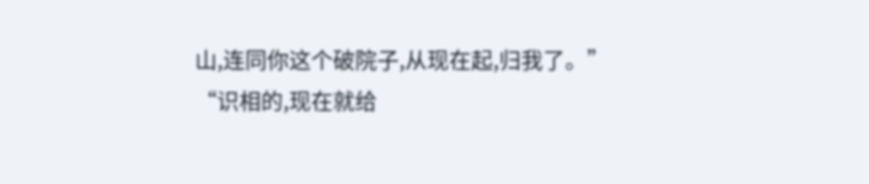山,连同你这个破院子,从现在起,归我了。”
“识相的,现在就给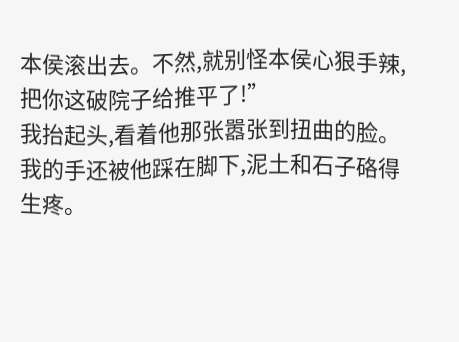本侯滚出去。不然,就别怪本侯心狠手辣,把你这破院子给推平了!”
我抬起头,看着他那张嚣张到扭曲的脸。
我的手还被他踩在脚下,泥土和石子硌得生疼。